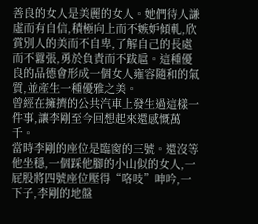善良的女人是美麗的女人。她們待人謙虛而有自信,積極向上而不嫉妒傾軋,欣賞別人的美而不自卑,了解自己的長處而不囂張,勇於負責而不跋扈。這種優良的品德會形成一個女人雍容隨和的氣質,並產生一種優雅之美。
曾經在擁擠的公共汽車上發生過這樣一件事,讓李剛至今回想起來還感慨萬千。
當時李剛的座位是臨窗的三號。還沒等他坐穩,一個踩他腳的小山似的女人,一屁股將四號座位壓得“咯吱”呻吟,一下子,李剛的地盤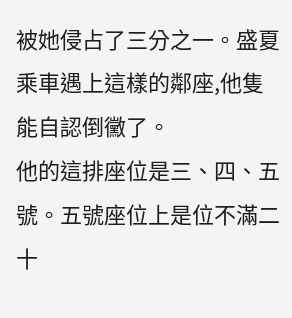被她侵占了三分之一。盛夏乘車遇上這樣的鄰座,他隻能自認倒黴了。
他的這排座位是三、四、五號。五號座位上是位不滿二十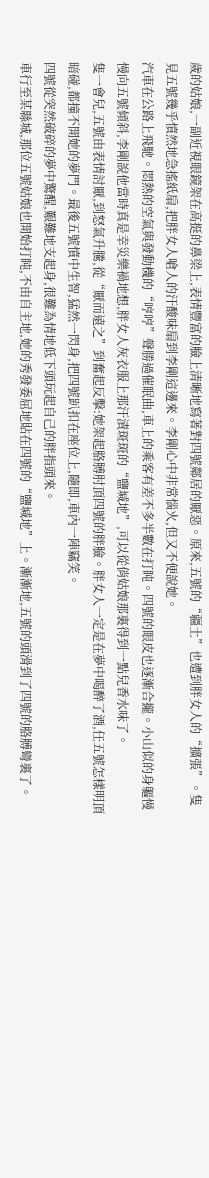歲的姑娘,一副近視眼鏡架在高挺的鼻梁上,表情豐富的臉上清晰地寫著對四號鄰居的厭惡。原來,五號的“疆土”也遭到胖女人的“擴張”。隻見五號幾乎憤然地急搖紙扇,把胖女人嗆人的汗酸味扇到李剛這邊來。李剛心中非常惱火,但又不便說她。
汽車在公路上飛馳。悶熱的空氣與發動機的“哼哼”聲勝過催眠曲,車上的乘客有差不多半數在打盹。四號的眼皮也逐漸合攏。小山似的身軀慢慢向五號傾斜,李剛說他當時真是幸災樂禍地想,胖女人灰衣服上那汗漬斑斑的“鹽堿地”,可以從俏姑娘那裏得到一點兒香水味了。
隻一會兒,五號由表情討厭,到怒氣升騰,從“厭而遠之”到奮起反擊:她架起胳膊肘頂四號的胖臉。胖女人一定是在夢中喝醉了酒,任五號怎樣明頂暗碰,都撞不開她的夢門。最後五號憤中生智,猛然一閃身,把四號趴扣在座位上,隨即,車內一陣竊笑。
四號從突然破碎的夢中驚醒,艱難地支起身,很難為情地低下頭玩起自己的胖指頭來。
車行至某縣城,那位五號姑娘也開始打盹,不由自主地,她的秀發委屈地貼在四號的“鹽堿地”上。漸漸地,五號的頭滑到了四號的胳膊彎裏了。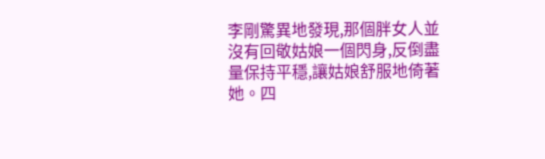李剛驚異地發現,那個胖女人並沒有回敬姑娘一個閃身,反倒盡量保持平穩,讓姑娘舒服地倚著她。四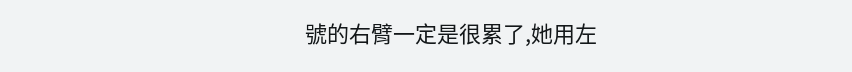號的右臂一定是很累了,她用左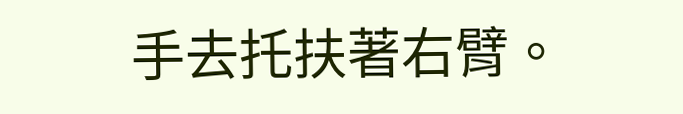手去托扶著右臂。